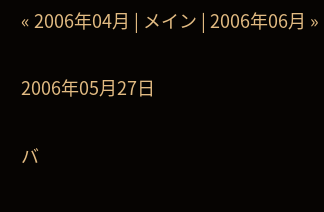« 2006年04月 | メイン | 2006年06月 »

2006年05月27日

バ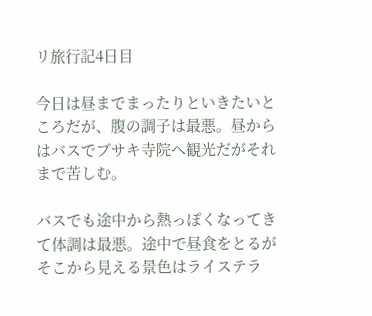リ旅行記4日目

今日は昼までまったりといきたいところだが、腹の調子は最悪。昼からはバスでブサキ寺院へ観光だがそれまで苦しむ。

バスでも途中から熱っぽくなってきて体調は最悪。途中で昼食をとるがそこから見える景色はライステラ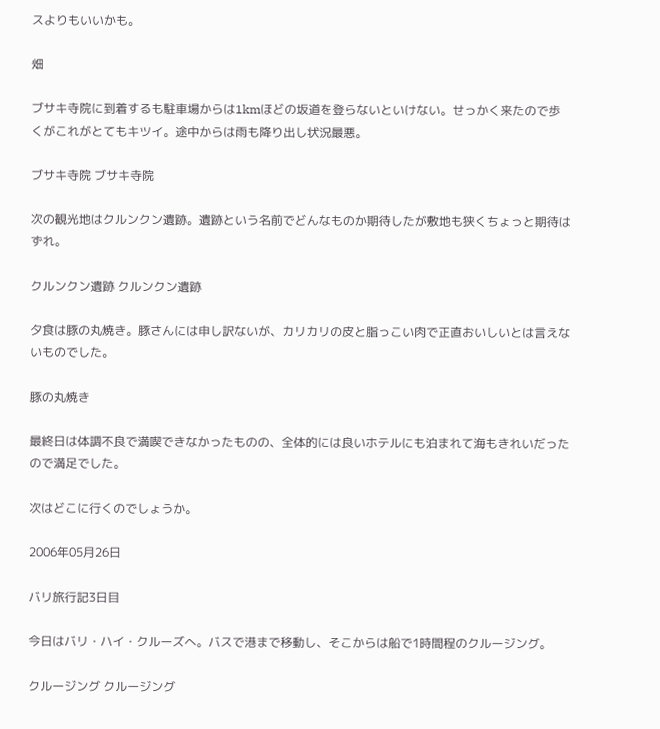スよりもいいかも。

畑

ブサキ寺院に到着するも駐車場からは1kmほどの坂道を登らないといけない。せっかく来たので歩くがこれがとてもキツイ。途中からは雨も降り出し状況最悪。

ブサキ寺院 ブサキ寺院

次の観光地はクルンクン遺跡。遺跡という名前でどんなものか期待したが敷地も狭くちょっと期待はずれ。

クルンクン遺跡 クルンクン遺跡

夕食は豚の丸焼き。豚さんには申し訳ないが、カリカリの皮と脂っこい肉で正直おいしいとは言えないものでした。

豚の丸焼き

最終日は体調不良で満喫できなかったものの、全体的には良いホテルにも泊まれて海もきれいだったので満足でした。

次はどこに行くのでしょうか。

2006年05月26日

バリ旅行記3日目

今日はバリ・ハイ・クルーズへ。バスで港まで移動し、そこからは船で1時間程のクルージング。

クルージング クルージング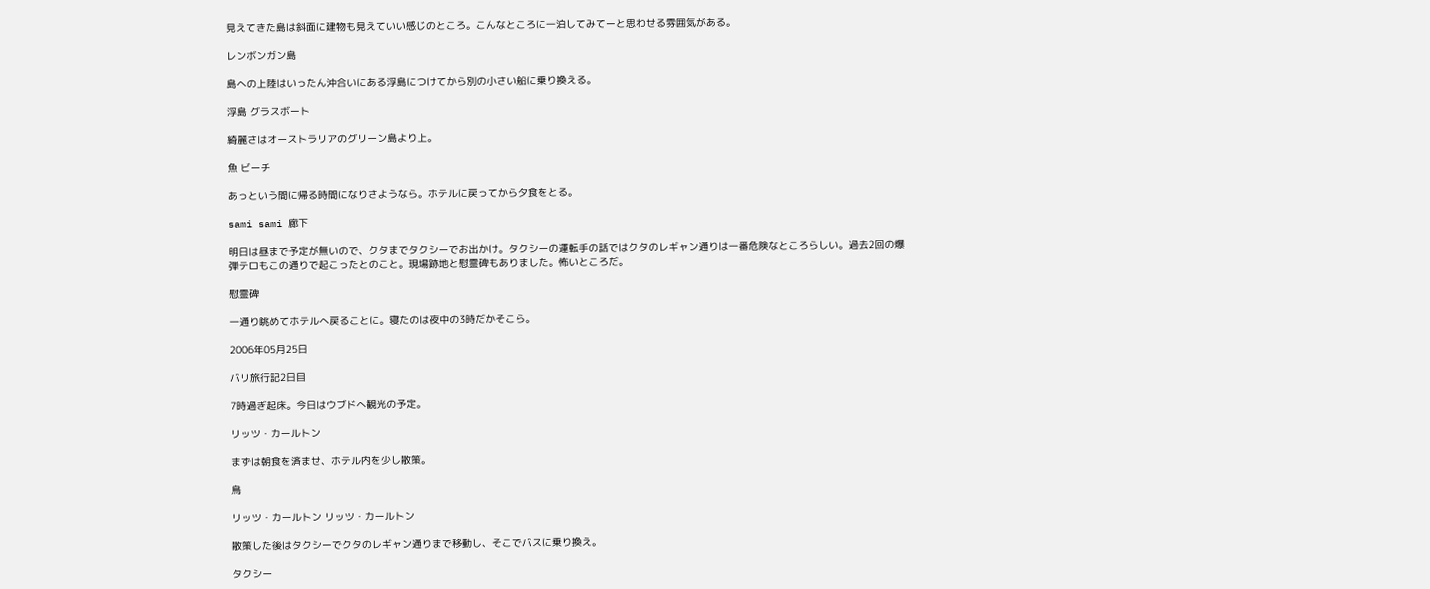見えてきた島は斜面に建物も見えていい感じのところ。こんなところに一泊してみてーと思わせる雰囲気がある。

レンボンガン島

島への上陸はいったん沖合いにある浮島につけてから別の小さい船に乗り換える。

浮島 グラスボート

綺麗さはオーストラリアのグリーン島より上。

魚 ビーチ

あっという間に帰る時間になりさようなら。ホテルに戻ってから夕食をとる。

sami sami 廊下

明日は昼まで予定が無いので、クタまでタクシーでお出かけ。タクシーの運転手の話ではクタのレギャン通りは一番危険なところらしい。過去2回の爆弾テロもこの通りで起こったとのこと。現場跡地と慰霊碑もありました。怖いところだ。

慰霊碑

一通り眺めてホテルへ戻ることに。寝たのは夜中の3時だかそこら。

2006年05月25日

バリ旅行記2日目

7時過ぎ起床。今日はウブドへ観光の予定。

リッツ・カールトン

まずは朝食を済ませ、ホテル内を少し散策。

鳥

リッツ・カールトン リッツ・カールトン

散策した後はタクシーでクタのレギャン通りまで移動し、そこでバスに乗り換え。

タクシー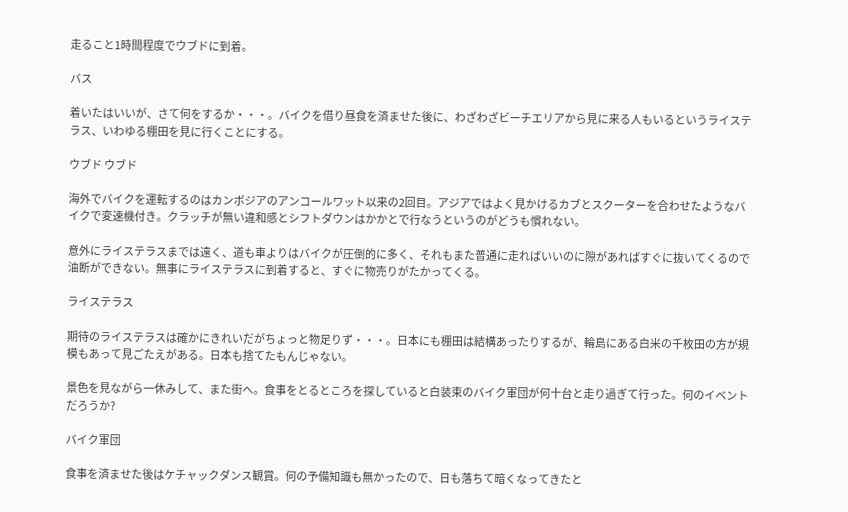走ること1時間程度でウブドに到着。

バス

着いたはいいが、さて何をするか・・・。バイクを借り昼食を済ませた後に、わざわざビーチエリアから見に来る人もいるというライステラス、いわゆる棚田を見に行くことにする。

ウブド ウブド

海外でバイクを運転するのはカンボジアのアンコールワット以来の2回目。アジアではよく見かけるカブとスクーターを合わせたようなバイクで変速機付き。クラッチが無い違和感とシフトダウンはかかとで行なうというのがどうも慣れない。

意外にライステラスまでは遠く、道も車よりはバイクが圧倒的に多く、それもまた普通に走ればいいのに隙があればすぐに抜いてくるので油断ができない。無事にライステラスに到着すると、すぐに物売りがたかってくる。

ライステラス

期待のライステラスは確かにきれいだがちょっと物足りず・・・。日本にも棚田は結構あったりするが、輪島にある白米の千枚田の方が規模もあって見ごたえがある。日本も捨てたもんじゃない。

景色を見ながら一休みして、また街へ。食事をとるところを探していると白装束のバイク軍団が何十台と走り過ぎて行った。何のイベントだろうか?

バイク軍団

食事を済ませた後はケチャックダンス観賞。何の予備知識も無かったので、日も落ちて暗くなってきたと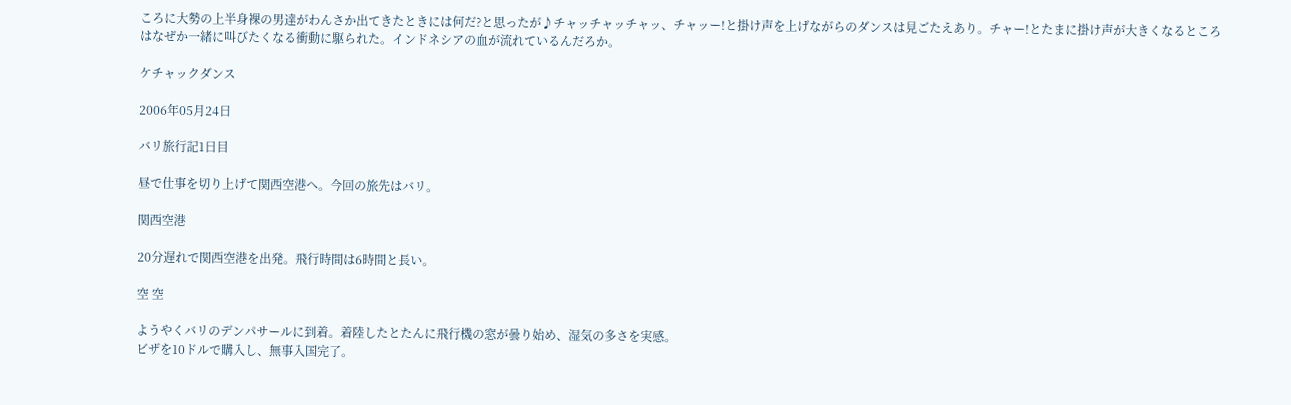ころに大勢の上半身裸の男達がわんさか出てきたときには何だ?と思ったが♪チャッチャッチャッ、チャッー!と掛け声を上げながらのダンスは見ごたえあり。チャー!とたまに掛け声が大きくなるところはなぜか一緒に叫びたくなる衝動に駆られた。インドネシアの血が流れているんだろか。

ケチャックダンス

2006年05月24日

バリ旅行記1日目

昼で仕事を切り上げて関西空港へ。今回の旅先はバリ。

関西空港

20分遅れで関西空港を出発。飛行時間は6時間と長い。

空 空

ようやくバリのデンパサールに到着。着陸したとたんに飛行機の窓が曇り始め、湿気の多さを実感。
ビザを10ドルで購入し、無事入国完了。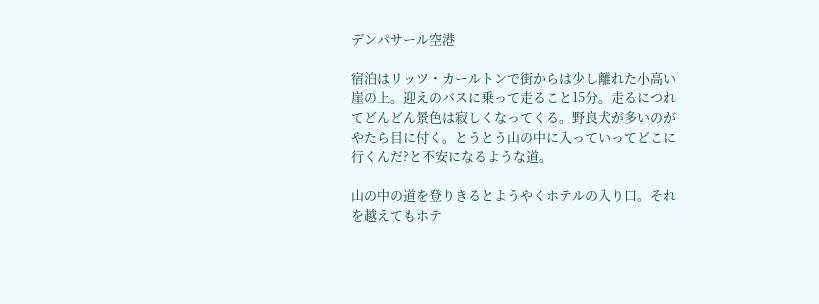デンパサール空港

宿泊はリッツ・カールトンで街からは少し離れた小高い崖の上。迎えのバスに乗って走ること15分。走るにつれてどんどん景色は寂しくなってくる。野良犬が多いのがやたら目に付く。とうとう山の中に入っていってどこに行くんだ?と不安になるような道。

山の中の道を登りきるとようやくホテルの入り口。それを越えてもホテ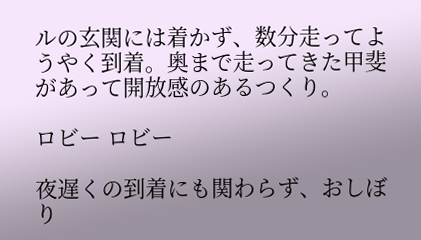ルの玄関には着かず、数分走ってようやく到着。奥まで走ってきた甲斐があって開放感のあるつくり。

ロビー ロビー

夜遅くの到着にも関わらず、おしぼり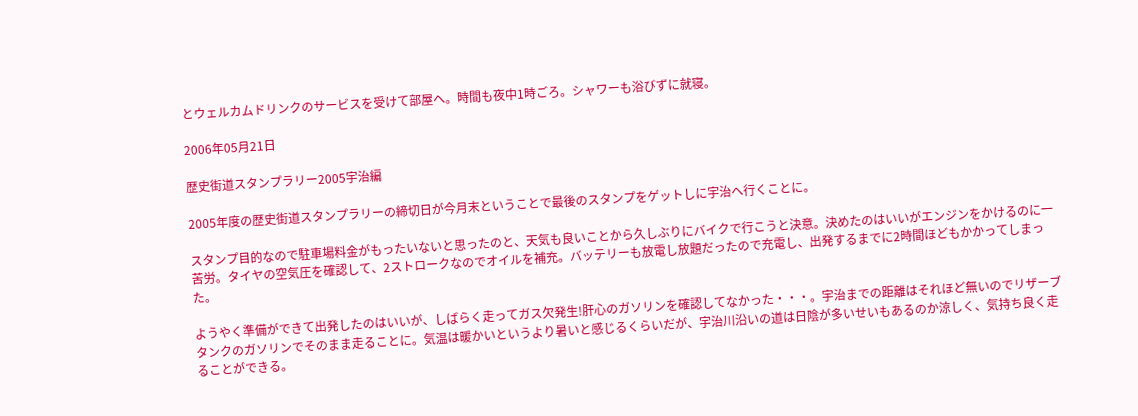とウェルカムドリンクのサービスを受けて部屋へ。時間も夜中1時ごろ。シャワーも浴びずに就寝。

2006年05月21日

歴史街道スタンプラリー2005宇治編

2005年度の歴史街道スタンプラリーの締切日が今月末ということで最後のスタンプをゲットしに宇治へ行くことに。

スタンプ目的なので駐車場料金がもったいないと思ったのと、天気も良いことから久しぶりにバイクで行こうと決意。決めたのはいいがエンジンをかけるのに一苦労。タイヤの空気圧を確認して、2ストロークなのでオイルを補充。バッテリーも放電し放題だったので充電し、出発するまでに2時間ほどもかかってしまった。

ようやく準備ができて出発したのはいいが、しばらく走ってガス欠発生!肝心のガソリンを確認してなかった・・・。宇治までの距離はそれほど無いのでリザーブタンクのガソリンでそのまま走ることに。気温は暖かいというより暑いと感じるくらいだが、宇治川沿いの道は日陰が多いせいもあるのか涼しく、気持ち良く走ることができる。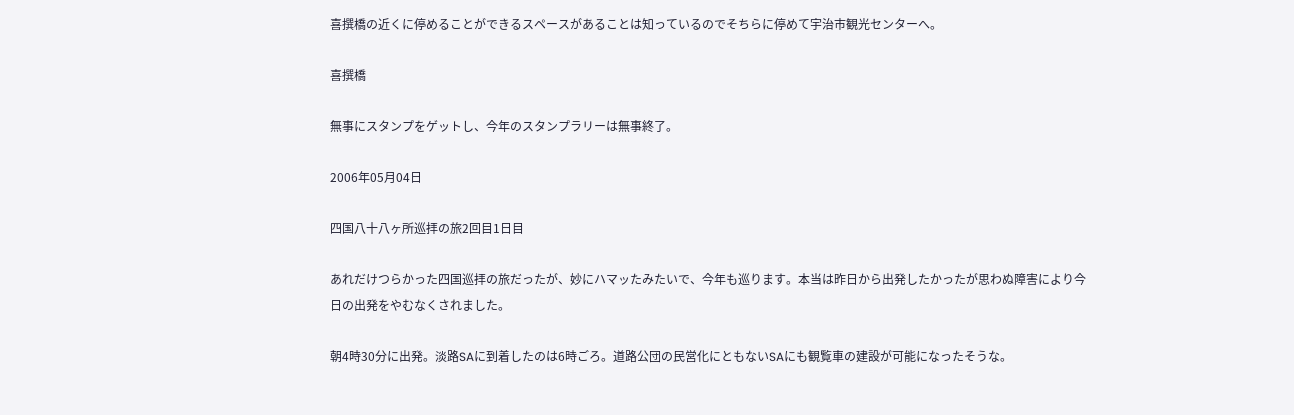喜撰橋の近くに停めることができるスペースがあることは知っているのでそちらに停めて宇治市観光センターへ。

喜撰橋

無事にスタンプをゲットし、今年のスタンプラリーは無事終了。

2006年05月04日

四国八十八ヶ所巡拝の旅2回目1日目

あれだけつらかった四国巡拝の旅だったが、妙にハマッたみたいで、今年も巡ります。本当は昨日から出発したかったが思わぬ障害により今日の出発をやむなくされました。

朝4時30分に出発。淡路SAに到着したのは6時ごろ。道路公団の民営化にともないSAにも観覧車の建設が可能になったそうな。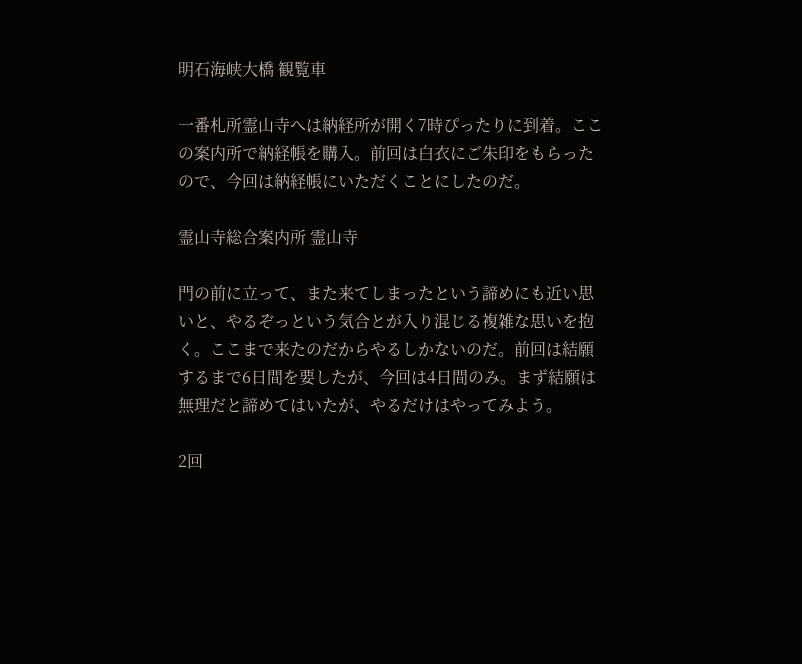明石海峡大橋 観覧車

一番札所霊山寺へは納経所が開く7時ぴったりに到着。ここの案内所で納経帳を購入。前回は白衣にご朱印をもらったので、今回は納経帳にいただくことにしたのだ。

霊山寺総合案内所 霊山寺

門の前に立って、また来てしまったという諦めにも近い思いと、やるぞっという気合とが入り混じる複雑な思いを抱く。ここまで来たのだからやるしかないのだ。前回は結願するまで6日間を要したが、今回は4日間のみ。まず結願は無理だと諦めてはいたが、やるだけはやってみよう。

2回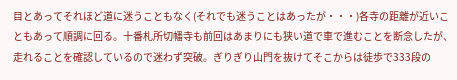目とあってそれほど道に迷うこともなく(それでも迷うことはあったが・・・)各寺の距離が近いこともあって順調に回る。十番札所切幡寺も前回はあまりにも狭い道で車で進むことを断念したが、走れることを確認しているので迷わず突破。ぎりぎり山門を抜けてそこからは徒歩で333段の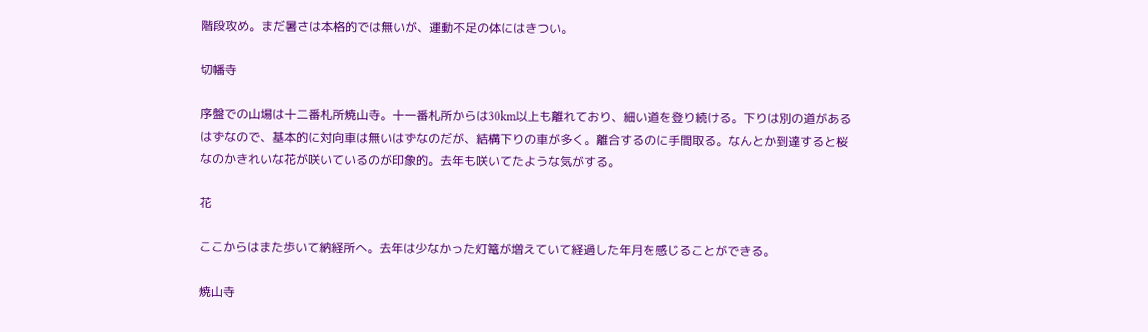階段攻め。まだ暑さは本格的では無いが、運動不足の体にはきつい。

切幡寺

序盤での山場は十二番札所焼山寺。十一番札所からは30km以上も離れており、細い道を登り続ける。下りは別の道があるはずなので、基本的に対向車は無いはずなのだが、結構下りの車が多く。離合するのに手間取る。なんとか到達すると桜なのかきれいな花が咲いているのが印象的。去年も咲いてたような気がする。

花

ここからはまた歩いて納経所へ。去年は少なかった灯篭が増えていて経過した年月を感じることができる。

焼山寺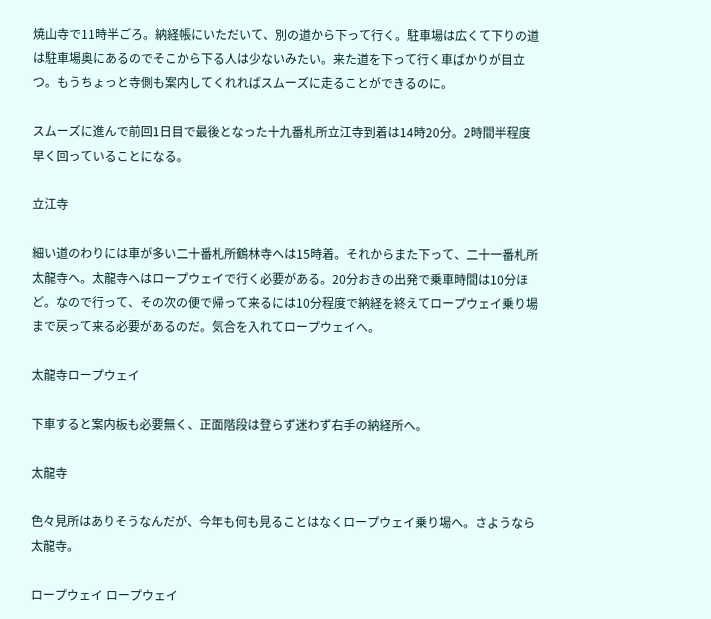焼山寺で11時半ごろ。納経帳にいただいて、別の道から下って行く。駐車場は広くて下りの道は駐車場奥にあるのでそこから下る人は少ないみたい。来た道を下って行く車ばかりが目立つ。もうちょっと寺側も案内してくれればスムーズに走ることができるのに。

スムーズに進んで前回1日目で最後となった十九番札所立江寺到着は14時20分。2時間半程度早く回っていることになる。

立江寺

細い道のわりには車が多い二十番札所鶴林寺へは15時着。それからまた下って、二十一番札所太龍寺へ。太龍寺へはロープウェイで行く必要がある。20分おきの出発で乗車時間は10分ほど。なので行って、その次の便で帰って来るには10分程度で納経を終えてロープウェイ乗り場まで戻って来る必要があるのだ。気合を入れてロープウェイへ。

太龍寺ロープウェイ

下車すると案内板も必要無く、正面階段は登らず迷わず右手の納経所へ。

太龍寺

色々見所はありそうなんだが、今年も何も見ることはなくロープウェイ乗り場へ。さようなら太龍寺。

ロープウェイ ロープウェイ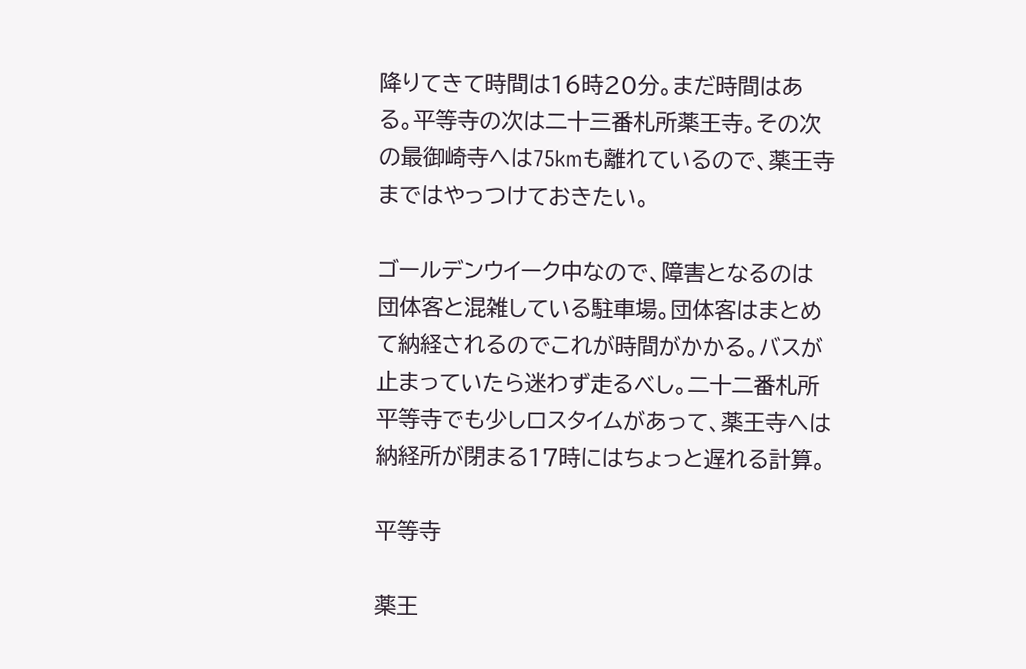降りてきて時間は16時20分。まだ時間はある。平等寺の次は二十三番札所薬王寺。その次の最御崎寺へは75kmも離れているので、薬王寺まではやっつけておきたい。

ゴールデンウイーク中なので、障害となるのは団体客と混雑している駐車場。団体客はまとめて納経されるのでこれが時間がかかる。バスが止まっていたら迷わず走るべし。二十二番札所平等寺でも少しロスタイムがあって、薬王寺へは納経所が閉まる17時にはちょっと遅れる計算。

平等寺

薬王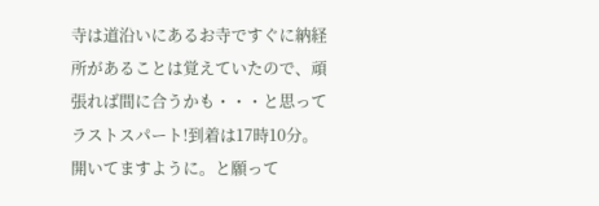寺は道沿いにあるお寺ですぐに納経所があることは覚えていたので、頑張れば間に合うかも・・・と思ってラストスパート!到着は17時10分。開いてますように。と願って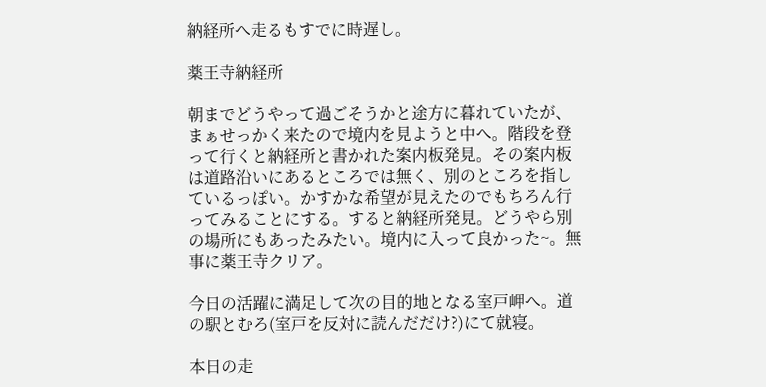納経所へ走るもすでに時遅し。

薬王寺納経所

朝までどうやって過ごそうかと途方に暮れていたが、まぁせっかく来たので境内を見ようと中へ。階段を登って行くと納経所と書かれた案内板発見。その案内板は道路沿いにあるところでは無く、別のところを指しているっぽい。かすかな希望が見えたのでもちろん行ってみることにする。すると納経所発見。どうやら別の場所にもあったみたい。境内に入って良かった~。無事に薬王寺クリア。

今日の活躍に満足して次の目的地となる室戸岬へ。道の駅とむろ(室戸を反対に読んだだけ?)にて就寝。

本日の走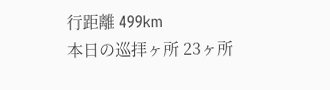行距離 499km
本日の巡拝ヶ所 23ヶ所